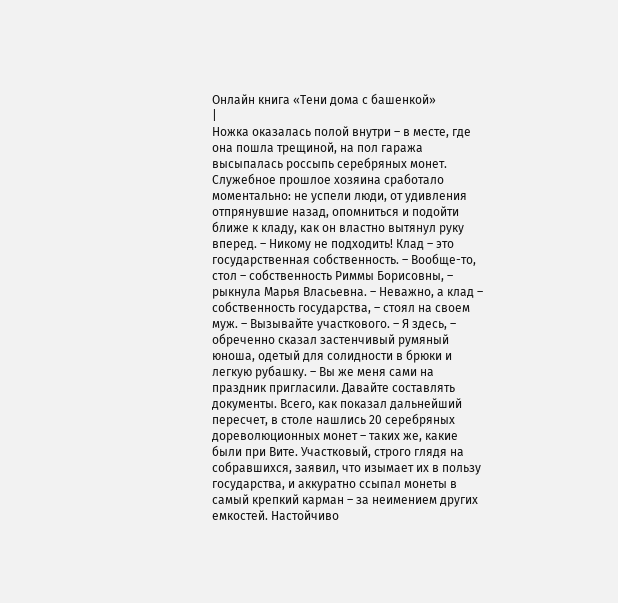Онлайн книга «Тени дома с башенкой»
|
Ножка оказалась полой внутри – в месте, где она пошла трещиной, на пол гаража высыпалась россыпь серебряных монет. Служебное прошлое хозяина сработало моментально: не успели люди, от удивления отпрянувшие назад, опомниться и подойти ближе к кладу, как он властно вытянул руку вперед. – Никому не подходить! Клад – это государственная собственность. – Вообще-то, стол – собственность Риммы Борисовны, – рыкнула Марья Власьевна. – Неважно, а клад – собственность государства, – стоял на своем муж. – Вызывайте участкового. – Я здесь, – обреченно сказал застенчивый румяный юноша, одетый для солидности в брюки и легкую рубашку. – Вы же меня сами на праздник пригласили. Давайте составлять документы. Всего, как показал дальнейший пересчет, в столе нашлись 20 серебряных дореволюционных монет – таких же, какие были при Вите. Участковый, строго глядя на собравшихся, заявил, что изымает их в пользу государства, и аккуратно ссыпал монеты в самый крепкий карман – за неимением других емкостей. Настойчиво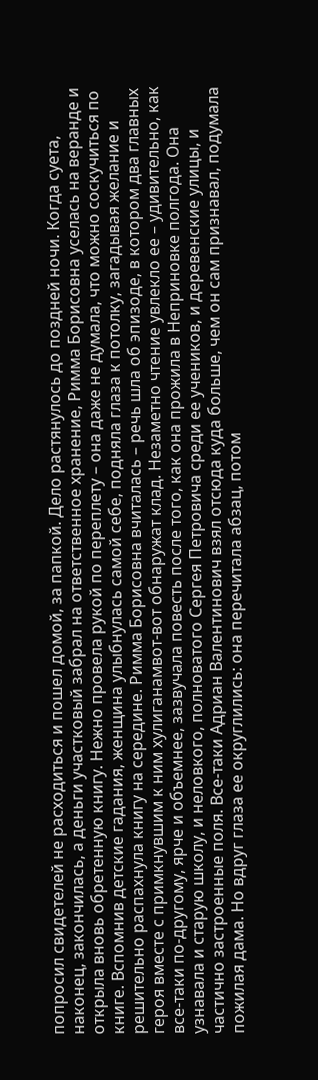попросил свидетелей не расходиться и пошел домой, за папкой. Дело растянулось до поздней ночи. Когда суета, наконец, закончилась, а деньги участковый забрал на ответственное хранение, Римма Борисовна уселась на веранде и открыла вновь обретенную книгу. Нежно провела рукой по переплету – она даже не думала, что можно соскучиться по книге. Вспомнив детские гадания, женщина улыбнулась самой себе, подняла глаза к потолку, загадывая желание и решительно распахнула книгу на середине. Римма Борисовна вчиталась – речь шла об эпизоде, в котором два главных героя вместе с примкнувшим к ним хулиганамвот-вот обнаружат клад. Незаметно чтение увлекло ее – удивительно, как все-таки по-другому, ярче и объемнее, зазвучала повесть после того, как она прожила в Неприновке полгода. Она узнавала и старую школу, и неловкого, полноватого Сергея Петровича среди ее учеников, и деревенские улицы, и частично застроенные поля. Все-таки Адриан Валентинович взял отсюда куда больше, чем он сам признавал, подумала пожилая дама. Но вдруг глаза ее округлились: она перечитала абзац, потом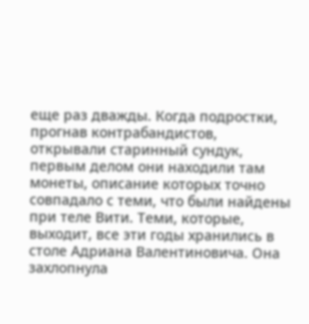еще раз дважды. Когда подростки, прогнав контрабандистов, открывали старинный сундук, первым делом они находили там монеты, описание которых точно совпадало с теми, что были найдены при теле Вити. Теми, которые, выходит, все эти годы хранились в столе Адриана Валентиновича. Она захлопнула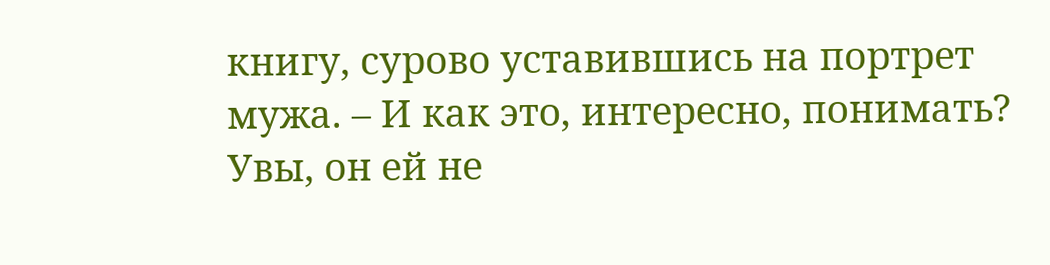книгу, сурово уставившись на портрет мужа. – И как это, интересно, понимать? Увы, он ей не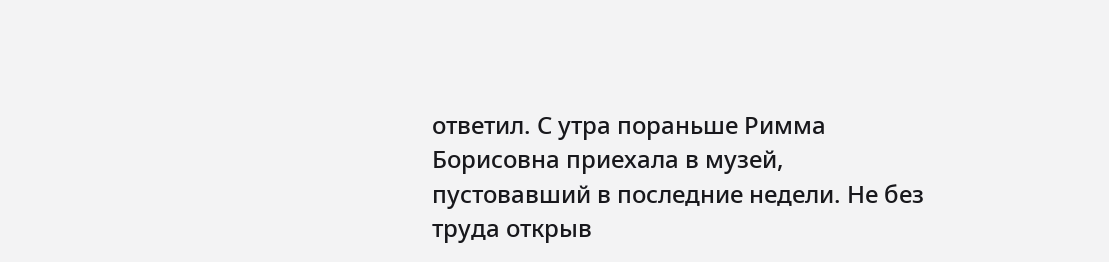ответил. С утра пораньше Римма Борисовна приехала в музей, пустовавший в последние недели. Не без труда открыв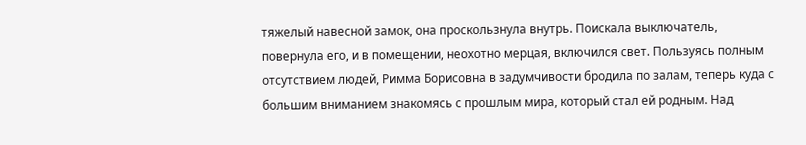тяжелый навесной замок, она проскользнула внутрь. Поискала выключатель, повернула его, и в помещении, неохотно мерцая, включился свет. Пользуясь полным отсутствием людей, Римма Борисовна в задумчивости бродила по залам, теперь куда с большим вниманием знакомясь с прошлым мира, который стал ей родным. Над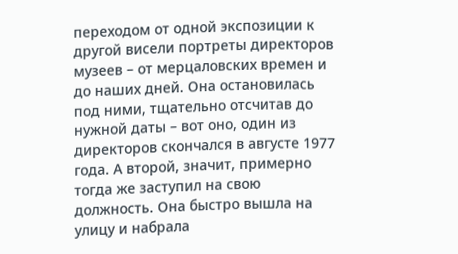переходом от одной экспозиции к другой висели портреты директоров музеев – от мерцаловских времен и до наших дней. Она остановилась под ними, тщательно отсчитав до нужной даты – вот оно, один из директоров скончался в августе 1977 года. А второй, значит, примерно тогда же заступил на свою должность. Она быстро вышла на улицу и набрала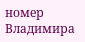номер Владимира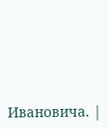Ивановича. |